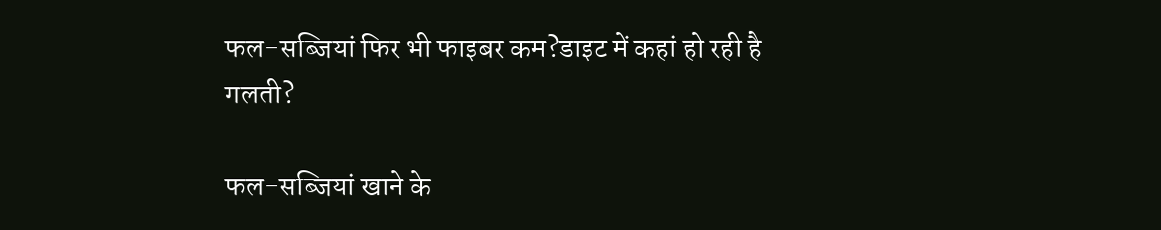फल-सब्जियां फिर भी फाइबर कम?डाइट में कहां हो रही है गलती?

फल-सब्जियां खाने के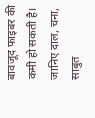बावजूद फाइबर की कमी हो सकती है। जानिए दाल, चना, साबुत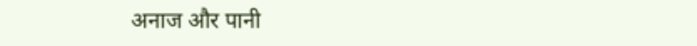अनाज और पानी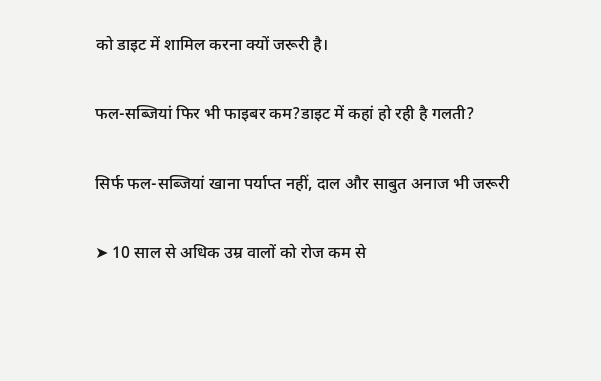को डाइट में शामिल करना क्यों जरूरी है।

फल-सब्जियां फिर भी फाइबर कम?डाइट में कहां हो रही है गलती?

सिर्फ फल-सब्जियां खाना पर्याप्त नहीं, दाल और साबुत अनाज भी जरूरी

➤ 10 साल से अधिक उम्र वालों को रोज कम से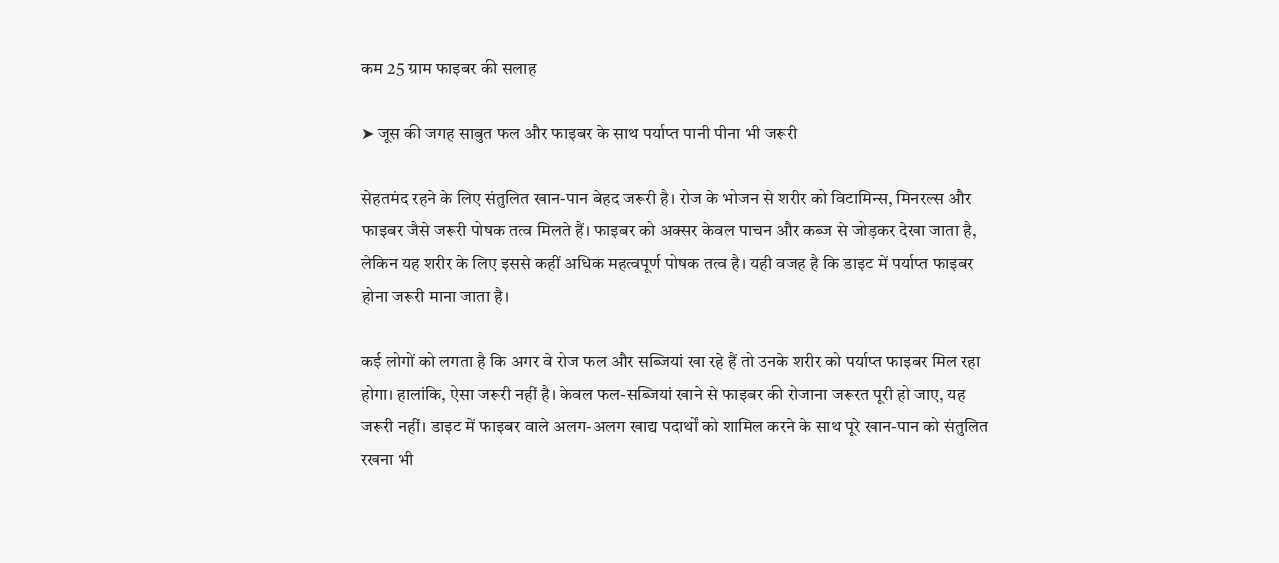कम 25 ग्राम फाइबर की सलाह

➤ जूस की जगह साबुत फल और फाइबर के साथ पर्याप्त पानी पीना भी जरूरी

सेहतमंद रहने के लिए संतुलित खान-पान बेहद जरूरी है। रोज के भोजन से शरीर को विटामिन्स, मिनरल्स और फाइबर जैसे जरूरी पोषक तत्व मिलते हैं। फाइबर को अक्सर केवल पाचन और कब्ज से जोड़कर देखा जाता है, लेकिन यह शरीर के लिए इससे कहीं अधिक महत्वपूर्ण पोषक तत्व है। यही वजह है कि डाइट में पर्याप्त फाइबर होना जरूरी माना जाता है।

कई लोगों को लगता है कि अगर वे रोज फल और सब्जियां खा रहे हैं तो उनके शरीर को पर्याप्त फाइबर मिल रहा होगा। हालांकि, ऐसा जरूरी नहीं है। केवल फल-सब्जियां खाने से फाइबर की रोजाना जरूरत पूरी हो जाए, यह जरूरी नहीं। डाइट में फाइबर वाले अलग-अलग खाद्य पदार्थों को शामिल करने के साथ पूरे खान-पान को संतुलित रखना भी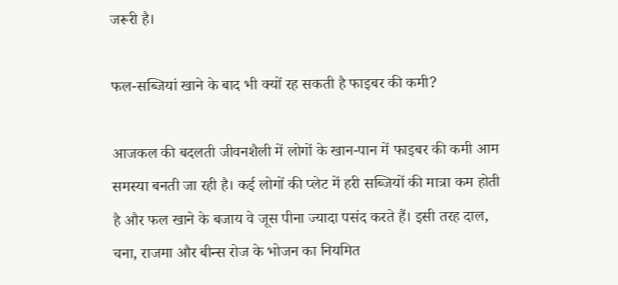जरूरी है।

फल-सब्जियां खाने के बाद भी क्यों रह सकती है फाइबर की कमी?

आजकल की बदलती जीवनशैली में लोगों के खान-पान में फाइबर की कमी आम समस्या बनती जा रही है। कई लोगों की प्लेट में हरी सब्जियों की मात्रा कम होती है और फल खाने के बजाय वे जूस पीना ज्यादा पसंद करते हैं। इसी तरह दाल, चना, राजमा और बीन्स रोज के भोजन का नियमित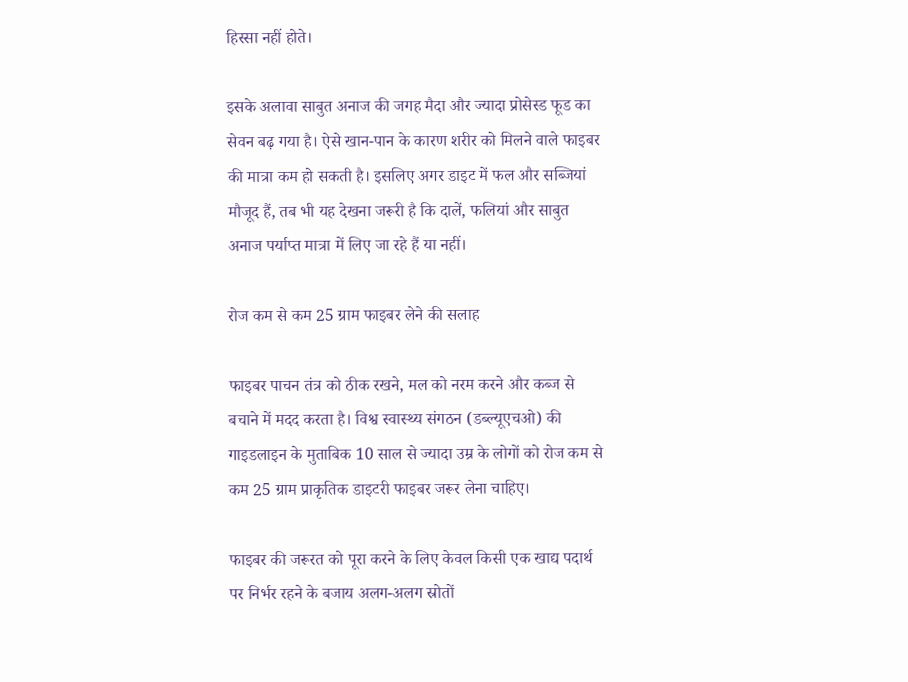हिस्सा नहीं होते।

इसके अलावा साबुत अनाज की जगह मैदा और ज्यादा प्रोसेस्ड फूड का सेवन बढ़ गया है। ऐसे खान-पान के कारण शरीर को मिलने वाले फाइबर की मात्रा कम हो सकती है। इसलिए अगर डाइट में फल और सब्जियां मौजूद हैं, तब भी यह देखना जरूरी है कि दालें, फलियां और साबुत अनाज पर्याप्त मात्रा में लिए जा रहे हैं या नहीं।

रोज कम से कम 25 ग्राम फाइबर लेने की सलाह

फाइबर पाचन तंत्र को ठीक रखने, मल को नरम करने और कब्ज से बचाने में मदद करता है। विश्व स्वास्थ्य संगठन (डब्ल्यूएचओ) की गाइडलाइन के मुताबिक 10 साल से ज्यादा उम्र के लोगों को रोज कम से कम 25 ग्राम प्राकृतिक डाइटरी फाइबर जरूर लेना चाहिए।

फाइबर की जरूरत को पूरा करने के लिए केवल किसी एक खाद्य पदार्थ पर निर्भर रहने के बजाय अलग-अलग स्रोतों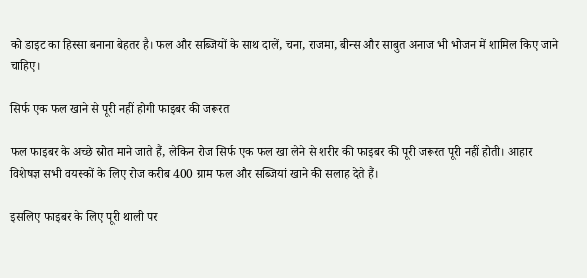को डाइट का हिस्सा बनाना बेहतर है। फल और सब्जियों के साथ दालें, चना, राजमा, बीन्स और साबुत अनाज भी भोजन में शामिल किए जाने चाहिए।

सिर्फ एक फल खाने से पूरी नहीं होगी फाइबर की जरूरत

फल फाइबर के अच्छे स्रोत माने जाते हैं, लेकिन रोज सिर्फ एक फल खा लेने से शरीर की फाइबर की पूरी जरूरत पूरी नहीं होती। आहार विशेषज्ञ सभी वयस्कों के लिए रोज करीब 400 ग्राम फल और सब्जियां खाने की सलाह देते हैं।

इसलिए फाइबर के लिए पूरी थाली पर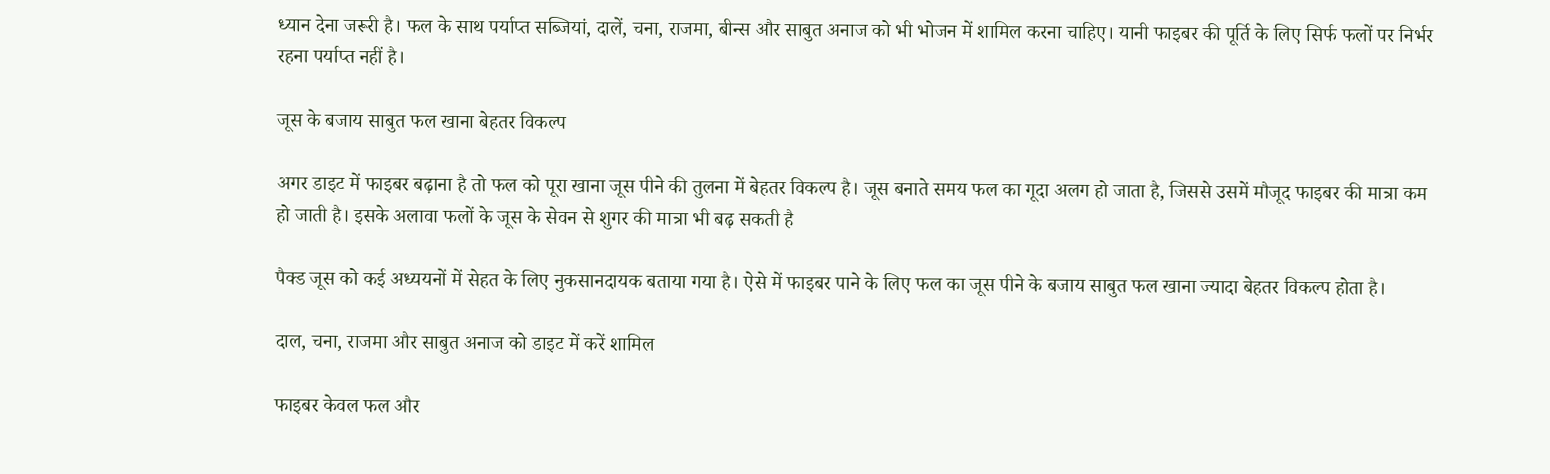ध्यान देना जरूरी है। फल के साथ पर्याप्त सब्जियां, दालें, चना, राजमा, बीन्स और साबुत अनाज को भी भोजन में शामिल करना चाहिए। यानी फाइबर की पूर्ति के लिए सिर्फ फलों पर निर्भर रहना पर्याप्त नहीं है।

जूस के बजाय साबुत फल खाना बेहतर विकल्प

अगर डाइट में फाइबर बढ़ाना है तो फल को पूरा खाना जूस पीने की तुलना में बेहतर विकल्प है। जूस बनाते समय फल का गूदा अलग हो जाता है, जिससे उसमें मौजूद फाइबर की मात्रा कम हो जाती है। इसके अलावा फलों के जूस के सेवन से शुगर की मात्रा भी बढ़ सकती है

पैक्ड जूस को कई अध्ययनों में सेहत के लिए नुकसानदायक बताया गया है। ऐसे में फाइबर पाने के लिए फल का जूस पीने के बजाय साबुत फल खाना ज्यादा बेहतर विकल्प होता है।

दाल, चना, राजमा और साबुत अनाज को डाइट में करें शामिल

फाइबर केवल फल और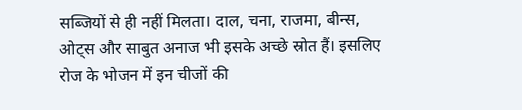सब्जियों से ही नहीं मिलता। दाल, चना, राजमा, बीन्स, ओट्स और साबुत अनाज भी इसके अच्छे स्रोत हैं। इसलिए रोज के भोजन में इन चीजों की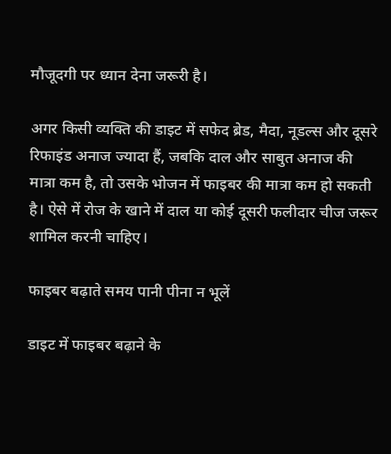मौजूदगी पर ध्यान देना जरूरी है।

अगर किसी व्यक्ति की डाइट में सफेद ब्रेड, मैदा, नूडल्स और दूसरे रिफाइंड अनाज ज्यादा हैं, जबकि दाल और साबुत अनाज की मात्रा कम है, तो उसके भोजन में फाइबर की मात्रा कम हो सकती है। ऐसे में रोज के खाने में दाल या कोई दूसरी फलीदार चीज जरूर शामिल करनी चाहिए।

फाइबर बढ़ाते समय पानी पीना न भूलें

डाइट में फाइबर बढ़ाने के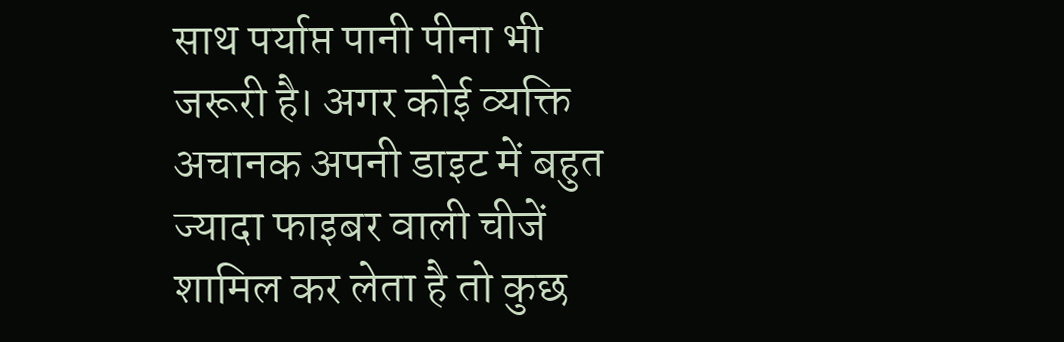साथ पर्याप्त पानी पीना भी जरूरी है। अगर कोई व्यक्ति अचानक अपनी डाइट में बहुत ज्यादा फाइबर वाली चीजें शामिल कर लेता है तो कुछ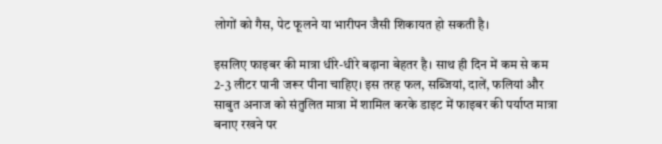लोगों को गैस, पेट फूलने या भारीपन जैसी शिकायत हो सकती है।

इसलिए फाइबर की मात्रा धीरे-धीरे बढ़ाना बेहतर है। साथ ही दिन में कम से कम 2-3 लीटर पानी जरूर पीना चाहिए। इस तरह फल, सब्जियां, दालें, फलियां और साबुत अनाज को संतुलित मात्रा में शामिल करके डाइट में फाइबर की पर्याप्त मात्रा बनाए रखने पर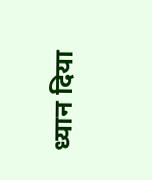ध्यान दिया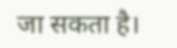जा सकता है।